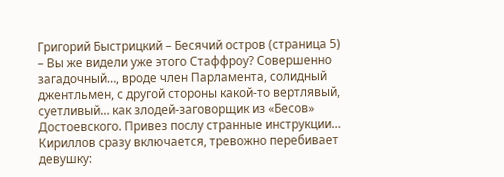Григорий Быстрицкий – Бесячий остров (страница 5)
– Вы же видели уже этого Стаффроу? Совершенно загадочный…, вроде член Парламента, солидный джентльмен, с другой стороны какой-то вертлявый, суетливый… как злодей-заговорщик из «Бесов» Достоевского. Привез послу странные инструкции…
Кириллов сразу включается, тревожно перебивает девушку: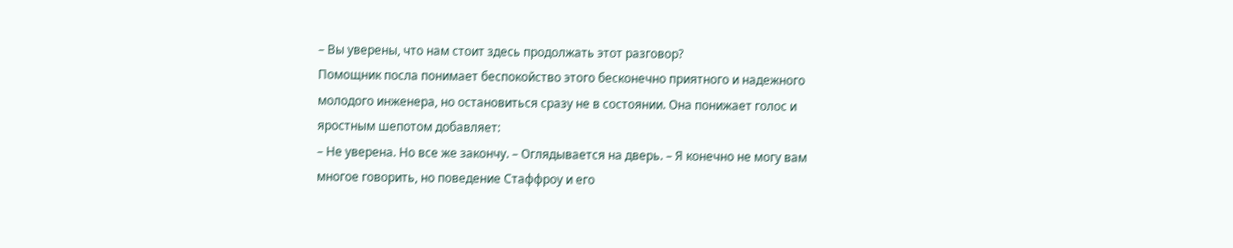– Вы уверены, что нам стоит здесь продолжать этот разговор?
Помощник посла понимает беспокойство этого бесконечно приятного и надежного молодого инженера, но остановиться сразу не в состоянии. Она понижает голос и яростным шепотом добавляет:
– Не уверена. Но все же закончу. – Оглядывается на дверь. – Я конечно не могу вам многое говорить, но поведение Стаффроу и его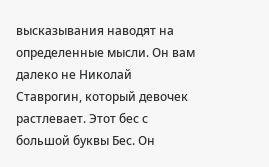высказывания наводят на определенные мысли. Он вам далеко не Николай Ставрогин, который девочек растлевает. Этот бес с большой буквы Бес. Он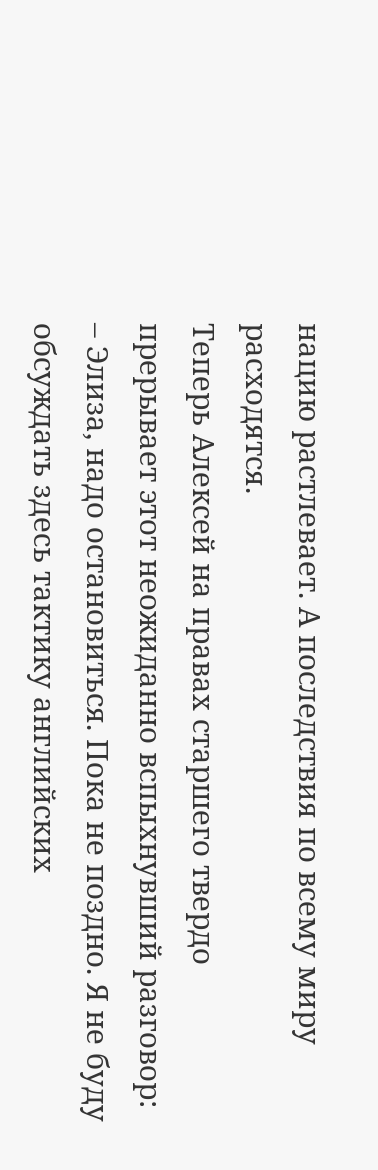нацию растлевает. А последствия по всему миру расходятся.
Теперь Алексей на правах старшего твердо прерывает этот неожиданно вспыхнувший разговор:
– Элиза, надо остановиться. Пока не поздно. Я не буду обсуждать здесь тактику английских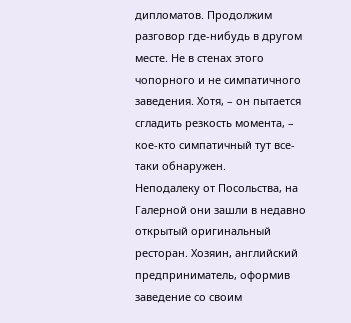дипломатов. Продолжим разговор где-нибудь в другом месте. Не в стенах этого чопорного и не симпатичного заведения. Хотя, – он пытается сгладить резкость момента, – кое-кто симпатичный тут все-таки обнаружен.
Неподалеку от Посольства, на Галерной они зашли в недавно открытый оригинальный ресторан. Хозяин, английский предприниматель, оформив заведение со своим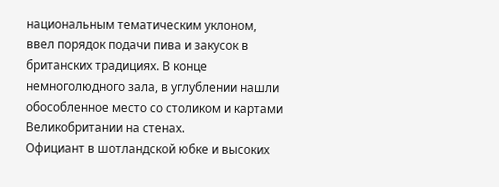национальным тематическим уклоном, ввел порядок подачи пива и закусок в британских традициях. В конце немноголюдного зала, в углублении нашли обособленное место со столиком и картами Великобритании на стенах.
Официант в шотландской юбке и высоких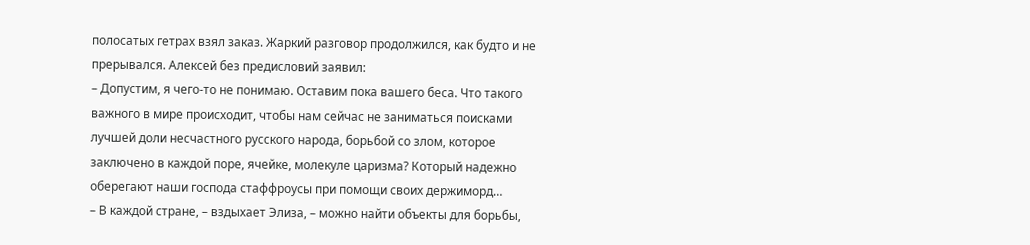полосатых гетрах взял заказ. Жаркий разговор продолжился, как будто и не прерывался. Алексей без предисловий заявил:
– Допустим, я чего-то не понимаю. Оставим пока вашего беса. Что такого важного в мире происходит, чтобы нам сейчас не заниматься поисками лучшей доли несчастного русского народа, борьбой со злом, которое заключено в каждой поре, ячейке, молекуле царизма? Который надежно оберегают наши господа стаффроусы при помощи своих держиморд…
– В каждой стране, – вздыхает Элиза, – можно найти объекты для борьбы,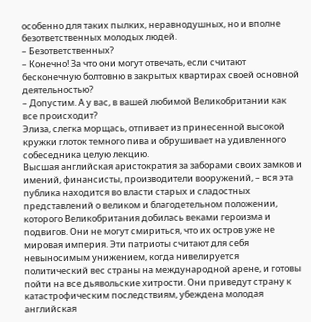особенно для таких пылких, неравнодушных, но и вполне безответственных молодых людей.
– Безответственных?
– Конечно! За что они могут отвечать, если считают бесконечную болтовню в закрытых квартирах своей основной деятельностью?
– Допустим. А у вас, в вашей любимой Великобритании как все происходит?
Элиза, слегка морщась, отпивает из принесенной высокой кружки глоток темного пива и обрушивает на удивленного собеседника целую лекцию.
Высшая английская аристократия за заборами своих замков и имений, финансисты, производители вооружений, – вся эта публика находится во власти старых и сладостных представлений о великом и благодетельном положении, которого Великобритания добилась веками героизма и подвигов. Они не могут смириться, что их остров уже не мировая империя. Эти патриоты считают для себя невыносимым унижением, когда нивелируется политический вес страны на международной арене, и готовы пойти на все дьявольские хитрости. Они приведут страну к катастрофическим последствиям, убеждена молодая английская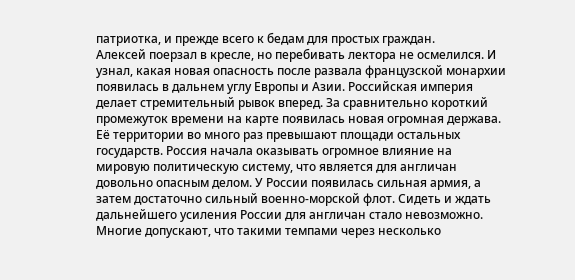патриотка, и прежде всего к бедам для простых граждан.
Алексей поерзал в кресле, но перебивать лектора не осмелился. И узнал, какая новая опасность после развала французской монархии появилась в дальнем углу Европы и Азии. Российская империя делает стремительный рывок вперед. За сравнительно короткий промежуток времени на карте появилась новая огромная держава. Её территории во много раз превышают площади остальных государств. Россия начала оказывать огромное влияние на мировую политическую систему, что является для англичан довольно опасным делом. У России появилась сильная армия, а затем достаточно сильный военно-морской флот. Сидеть и ждать дальнейшего усиления России для англичан стало невозможно. Многие допускают, что такими темпами через несколько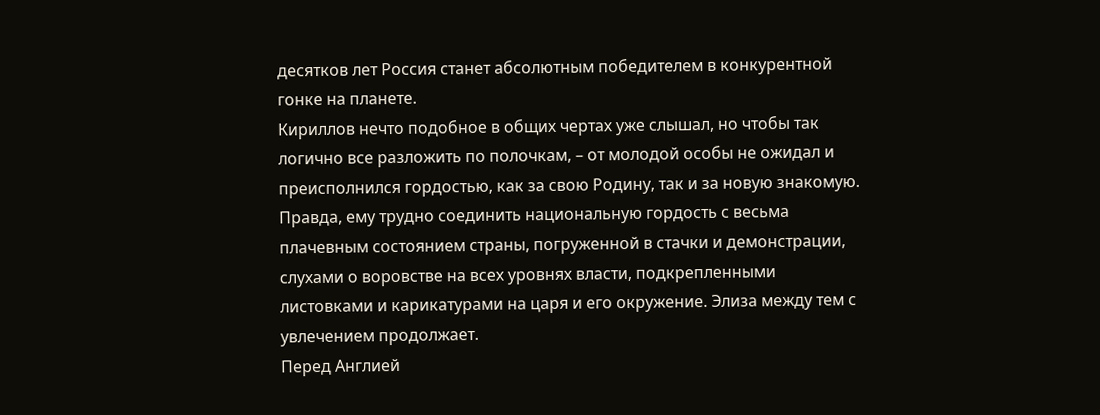десятков лет Россия станет абсолютным победителем в конкурентной гонке на планете.
Кириллов нечто подобное в общих чертах уже слышал, но чтобы так логично все разложить по полочкам, – от молодой особы не ожидал и преисполнился гордостью, как за свою Родину, так и за новую знакомую. Правда, ему трудно соединить национальную гордость с весьма плачевным состоянием страны, погруженной в стачки и демонстрации, слухами о воровстве на всех уровнях власти, подкрепленными листовками и карикатурами на царя и его окружение. Элиза между тем с увлечением продолжает.
Перед Англией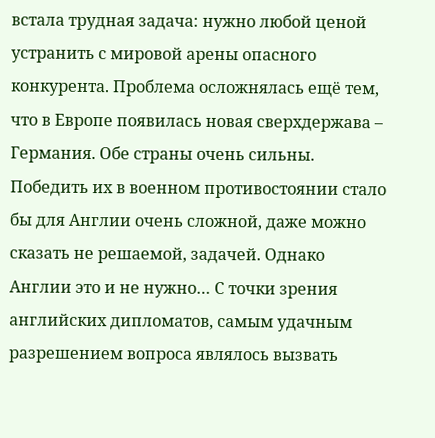встала трудная задача: нужно любой ценой устранить с мировой арены опасного конкурента. Проблема осложнялась ещё тем, что в Европе появилась новая сверхдержава – Германия. Обе страны очень сильны. Победить их в военном противостоянии стало бы для Англии очень сложной, даже можно сказать не решаемой, задачей. Однако Англии это и не нужно… С точки зрения английских дипломатов, самым удачным разрешением вопроса являлось вызвать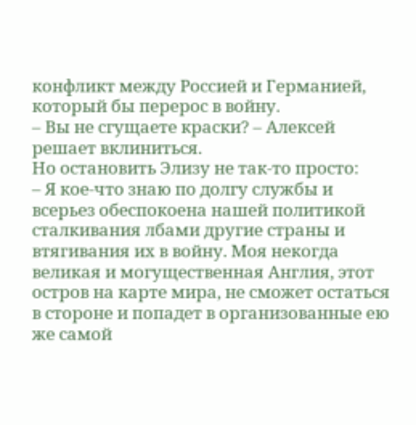конфликт между Россией и Германией, который бы перерос в войну.
– Вы не сгущаете краски? – Алексей решает вклиниться.
Но остановить Элизу не так-то просто:
– Я кое-что знаю по долгу службы и всерьез обеспокоена нашей политикой сталкивания лбами другие страны и втягивания их в войну. Моя некогда великая и могущественная Англия, этот остров на карте мира, не сможет остаться в стороне и попадет в организованные ею же самой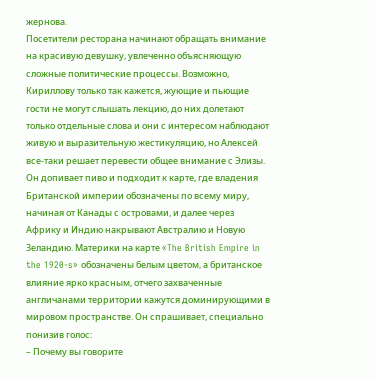жернова.
Посетители ресторана начинают обращать внимание на красивую девушку, увлеченно объясняющую сложные политические процессы. Возможно, Кириллову только так кажется, жующие и пьющие гости не могут слышать лекцию, до них долетают только отдельные слова и они с интересом наблюдают живую и выразительную жестикуляцию, но Алексей все-таки решает перевести общее внимание с Элизы.
Он допивает пиво и подходит к карте, где владения Британской империи обозначены по всему миру, начиная от Канады с островами, и далее через Африку и Индию накрывают Австралию и Новую Зеландию. Материки на карте «The British Empire in the 1920-s» обозначены белым цветом, а британское влияние ярко красным, отчего захваченные англичанами территории кажутся доминирующими в мировом пространстве. Он спрашивает, специально понизив голос:
– Почему вы говорите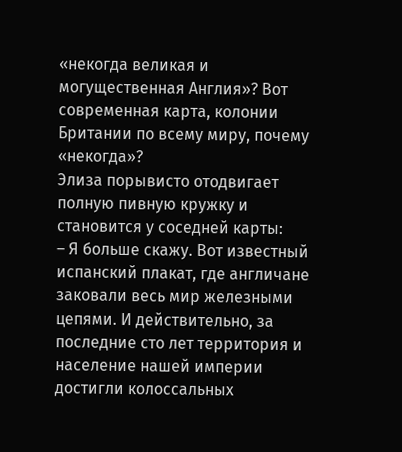«некогда великая и могущественная Англия»? Вот современная карта, колонии Британии по всему миру, почему «некогда»?
Элиза порывисто отодвигает полную пивную кружку и становится у соседней карты:
– Я больше скажу. Вот известный испанский плакат, где англичане заковали весь мир железными цепями. И действительно, за последние сто лет территория и население нашей империи достигли колоссальных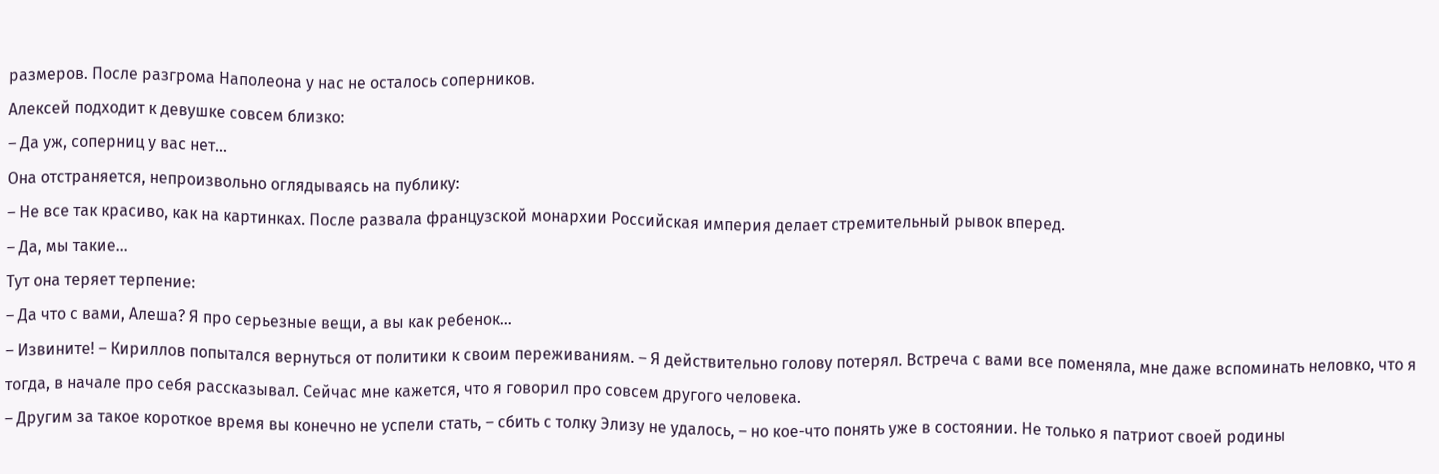размеров. После разгрома Наполеона у нас не осталось соперников.
Алексей подходит к девушке совсем близко:
– Да уж, соперниц у вас нет…
Она отстраняется, непроизвольно оглядываясь на публику:
– Не все так красиво, как на картинках. После развала французской монархии Российская империя делает стремительный рывок вперед.
– Да, мы такие…
Тут она теряет терпение:
– Да что с вами, Алеша? Я про серьезные вещи, а вы как ребенок…
– Извините! – Кириллов попытался вернуться от политики к своим переживаниям. – Я действительно голову потерял. Встреча с вами все поменяла, мне даже вспоминать неловко, что я тогда, в начале про себя рассказывал. Сейчас мне кажется, что я говорил про совсем другого человека.
– Другим за такое короткое время вы конечно не успели стать, – сбить с толку Элизу не удалось, – но кое-что понять уже в состоянии. Не только я патриот своей родины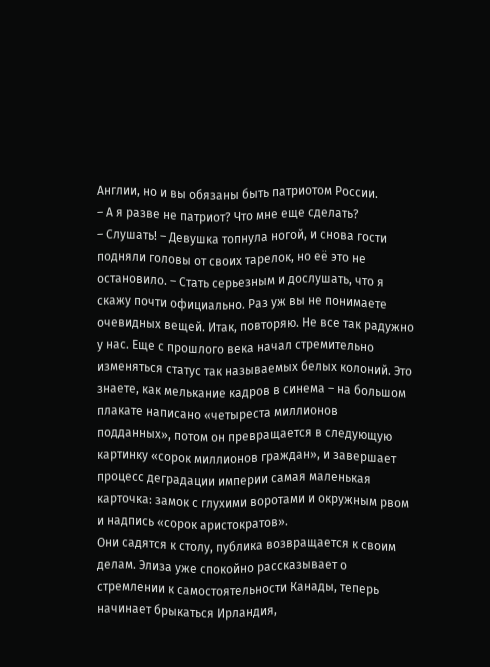Англии, но и вы обязаны быть патриотом России.
– А я разве не патриот? Что мне еще сделать?
– Слушать! – Девушка топнула ногой, и снова гости подняли головы от своих тарелок, но её это не остановило. – Стать серьезным и дослушать, что я скажу почти официально. Раз уж вы не понимаете очевидных вещей. Итак, повторяю. Не все так радужно у нас. Еще с прошлого века начал стремительно изменяться статус так называемых белых колоний. Это знаете, как мелькание кадров в синема – на большом плакате написано «четыреста миллионов подданных», потом он превращается в следующую картинку «сорок миллионов граждан», и завершает процесс деградации империи самая маленькая карточка: замок с глухими воротами и окружным рвом и надпись «сорок аристократов».
Они садятся к столу, публика возвращается к своим делам. Элиза уже спокойно рассказывает о стремлении к самостоятельности Канады, теперь начинает брыкаться Ирландия,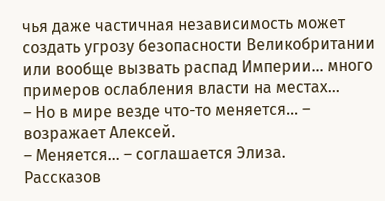чья даже частичная независимость может создать угрозу безопасности Великобритании или вообще вызвать распад Империи… много примеров ослабления власти на местах…
– Но в мире везде что-то меняется… – возражает Алексей.
– Меняется… – соглашается Элиза.
Рассказов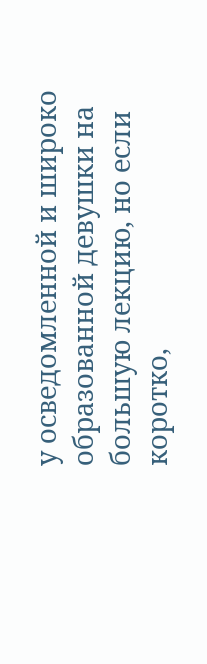у осведомленной и широко образованной девушки на большую лекцию, но если коротко,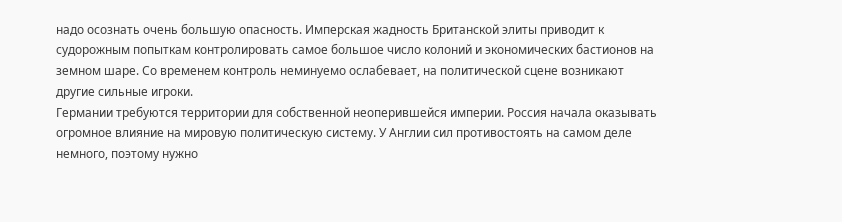надо осознать очень большую опасность. Имперская жадность Британской элиты приводит к судорожным попыткам контролировать самое большое число колоний и экономических бастионов на земном шаре. Со временем контроль неминуемо ослабевает, на политической сцене возникают другие сильные игроки.
Германии требуются территории для собственной неоперившейся империи. Россия начала оказывать огромное влияние на мировую политическую систему. У Англии сил противостоять на самом деле немного, поэтому нужно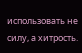использовать не силу, а хитрость.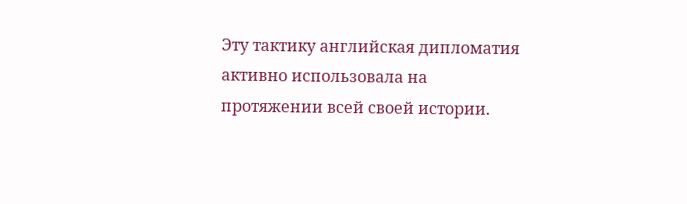Эту тактику английская дипломатия активно использовала на протяжении всей своей истории.